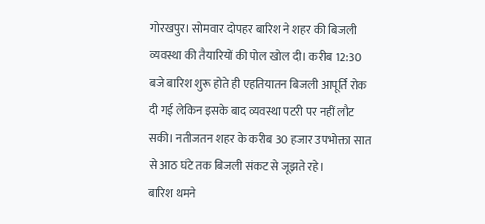गोरखपुर। सोमवार दोपहर बारिश ने शहर की बिजली व्यवस्था की तैयारियों की पोल खोल दी। करीब 12:30 बजे बारिश शुरू होते ही एहतियातन बिजली आपूर्ति रोक दी गई लेकिन इसके बाद व्यवस्था पटरी पर नहीं लौट सकी। नतीजतन शहर के करीब 30 हजार उपभोक्ता सात से आठ घंटे तक बिजली संकट से जूझते रहे।
बारिश थमने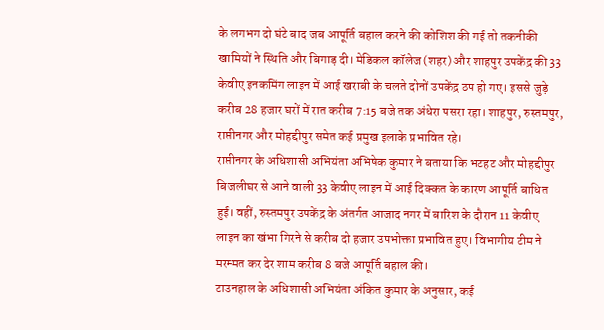के लगभग दो घंटे बाद जब आपूर्ति बहाल करने की कोशिश की गई तो तकनीकी खामियों ने स्थिति और बिगाड़ दी। मेडिकल कॉलेज (शहर) और शाहपुर उपकेंद्र की 33 केवीए इनकमिंग लाइन में आई खराबी के चलते दोनों उपकेंद्र ठप हो गए। इससे जुड़े करीब 28 हजार घरों में रात करीब 7:15 बजे तक अंधेरा पसरा रहा। शाहपुर, रुस्तमपुर, राप्तीनगर और मोहद्दीपुर समेत कई प्रमुख इलाके प्रभावित रहे।
राप्तीनगर के अधिशासी अभियंता अभिषेक कुमार ने बताया कि भटहट और मोहद्दीपुर बिजलीघर से आने वाली 33 केवीए लाइन में आई दिक्कत के कारण आपूर्ति बाधित हुई। वहीं, रुस्तमपुर उपकेंद्र के अंतर्गत आजाद नगर में बारिश के दौरान 11 केवीए लाइन का खंभा गिरने से करीब दो हजार उपभोक्ता प्रभावित हुए। विभागीय टीम ने मरम्मत कर देर शाम करीब 8 बजे आपूर्ति बहाल की।
टाउनहाल के अधिशासी अभियंता अंकित कुमार के अनुसार, कई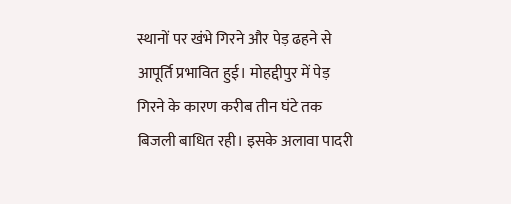स्थानों पर खंभे गिरने और पेड़ ढहने से आपूर्ति प्रभावित हुई। मोहद्दीपुर में पेड़ गिरने के कारण करीब तीन घंटे तक बिजली बाधित रही। इसके अलावा पादरी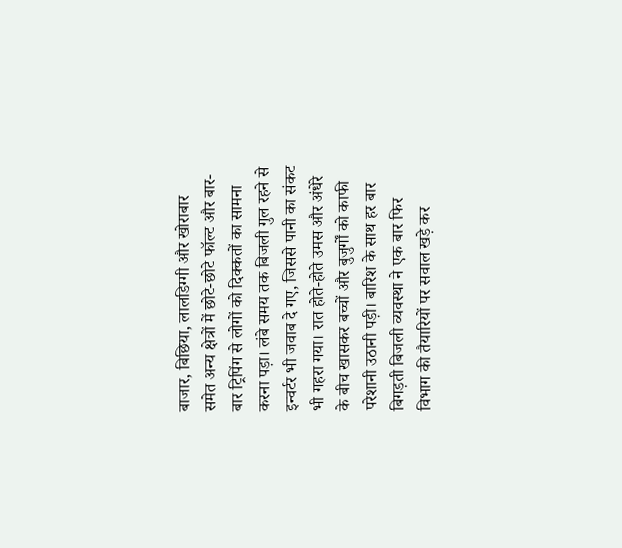बाजार, बिछिया, लालडिग्गी और खोराबार समेत अन्य क्षेत्रों में छोटे-छोटे फॉल्ट और बार-बार ट्रिपिंग से लोगों को दिक्कतों का सामना करना पड़ा। लंबे समय तक बिजली गुल रहने से इन्वर्टर भी जवाब दे गए, जिससे पानी का संकट भी गहरा गया। रात होते-होते उमस और अंधेरे के बीच खासकर बच्चों और बुजुर्गों को काफी परेशानी उठानी पड़ी। बारिश के साथ हर बार बिगड़ती बिजली व्यवस्था ने एक बार फिर विभाग की तैयारियों पर सवाल खड़े कर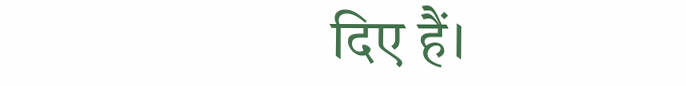दिए हैं।